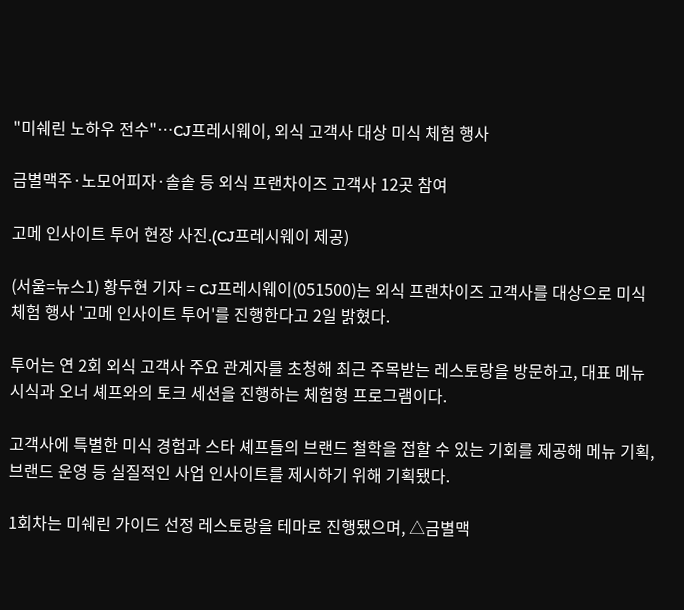"미쉐린 노하우 전수"…CJ프레시웨이, 외식 고객사 대상 미식 체험 행사

금별맥주·노모어피자·솔솥 등 외식 프랜차이즈 고객사 12곳 참여

고메 인사이트 투어 현장 사진.(CJ프레시웨이 제공)

(서울=뉴스1) 황두현 기자 = CJ프레시웨이(051500)는 외식 프랜차이즈 고객사를 대상으로 미식 체험 행사 '고메 인사이트 투어'를 진행한다고 2일 밝혔다.

투어는 연 2회 외식 고객사 주요 관계자를 초청해 최근 주목받는 레스토랑을 방문하고, 대표 메뉴 시식과 오너 셰프와의 토크 세션을 진행하는 체험형 프로그램이다.

고객사에 특별한 미식 경험과 스타 셰프들의 브랜드 철학을 접할 수 있는 기회를 제공해 메뉴 기획, 브랜드 운영 등 실질적인 사업 인사이트를 제시하기 위해 기획됐다.

1회차는 미쉐린 가이드 선정 레스토랑을 테마로 진행됐으며, △금별맥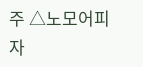주 △노모어피자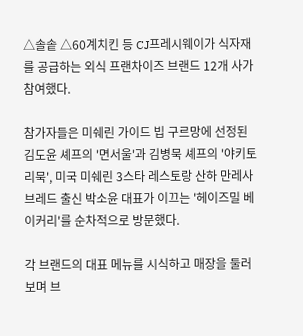△솔솥 △60계치킨 등 CJ프레시웨이가 식자재를 공급하는 외식 프랜차이즈 브랜드 12개 사가 참여했다.

참가자들은 미쉐린 가이드 빕 구르망에 선정된 김도윤 셰프의 '면서울'과 김병묵 셰프의 '야키토리묵', 미국 미쉐린 3스타 레스토랑 산하 만레사브레드 출신 박소윤 대표가 이끄는 '헤이즈밀 베이커리'를 순차적으로 방문했다.

각 브랜드의 대표 메뉴를 시식하고 매장을 둘러보며 브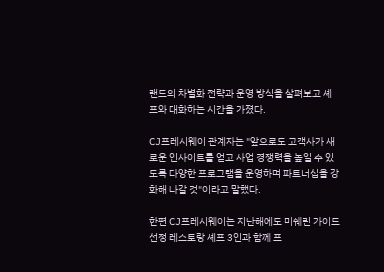랜드의 차별화 전략과 운영 방식을 살펴보고 셰프와 대화하는 시간을 가졌다.

CJ프레시웨이 관계자는 "앞으로도 고객사가 새로운 인사이트를 얻고 사업 경쟁력을 높일 수 있도록 다양한 프로그램을 운영하며 파트너십을 강화해 나갈 것"이라고 말했다.

한편 CJ프레시웨이는 지난해에도 미쉐린 가이드 선정 레스토랑 셰프 3인과 함께 프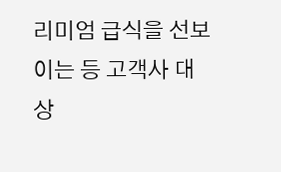리미엄 급식을 선보이는 등 고객사 대상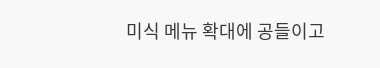미식 메뉴 확대에 공들이고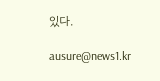있다.

ausure@news1.kr